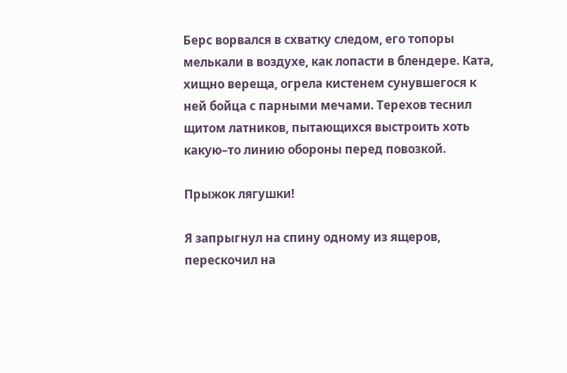Берс ворвался в схватку следом, его топоры мелькали в воздухе, как лопасти в блендере. Ката, хищно вереща, огрела кистенем сунувшегося к ней бойца с парными мечами. Терехов теснил щитом латников, пытающихся выстроить хоть какую–то линию обороны перед повозкой.

Прыжок лягушки!

Я запрыгнул на спину одному из ящеров, перескочил на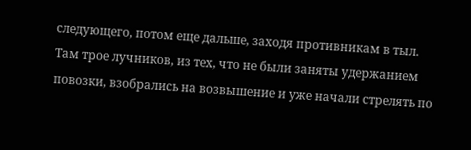следующего, потом еще дальше, заходя противникам в тыл. Там трое лучников, из тех, что не были заняты удержанием повозки, взобрались на возвышение и уже начали стрелять по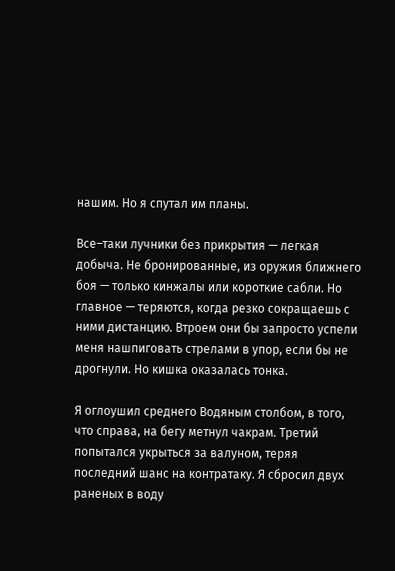нашим. Но я спутал им планы.

Все–таки лучники без прикрытия — легкая добыча. Не бронированные, из оружия ближнего боя — только кинжалы или короткие сабли. Но главное — теряются, когда резко сокращаешь с ними дистанцию. Втроем они бы запросто успели меня нашпиговать стрелами в упор, если бы не дрогнули. Но кишка оказалась тонка.

Я оглоушил среднего Водяным столбом, в того, что справа, на бегу метнул чакрам. Третий попытался укрыться за валуном, теряя последний шанс на контратаку. Я сбросил двух раненых в воду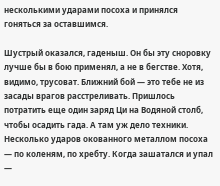несколькими ударами посоха и принялся гоняться за оставшимся.

Шустрый оказался, гаденыш. Он бы эту сноровку лучше бы в бою применял, а не в бегстве. Хотя, видимо, трусоват. Ближний бой — это тебе не из засады врагов расстреливать. Пришлось потратить еще один заряд Ци на Водяной столб, чтобы осадить гада. А там уж дело техники. Несколько ударов окованного металлом посоха — по коленям, по хребту. Когда зашатался и упал —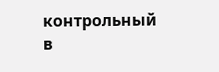контрольный в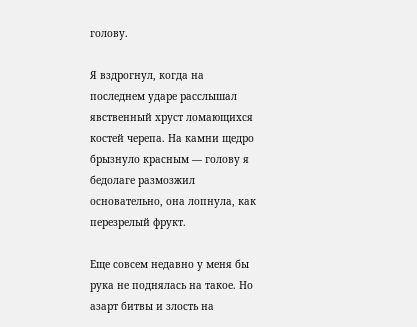голову.

Я вздрогнул, когда на последнем ударе расслышал явственный хруст ломающихся костей черепа. На камни щедро брызнуло красным — голову я бедолаге размозжил основательно, она лопнула, как перезрелый фрукт.

Еще совсем недавно у меня бы рука не поднялась на такое. Но азарт битвы и злость на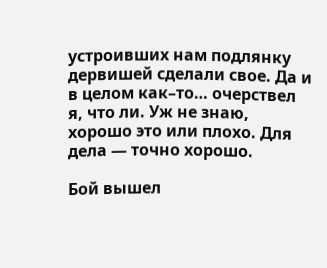устроивших нам подлянку дервишей сделали свое. Да и в целом как–то… очерствел я, что ли. Уж не знаю, хорошо это или плохо. Для дела — точно хорошо.

Бой вышел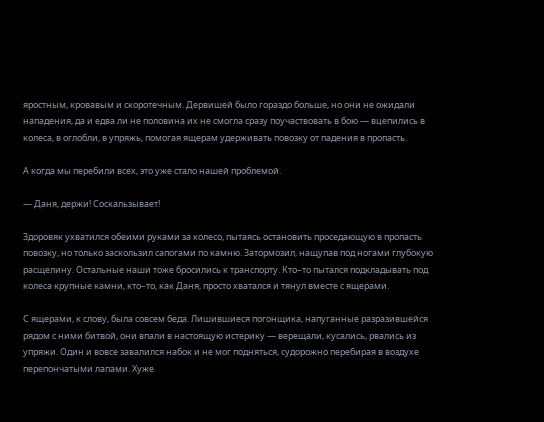яростным, кровавым и скоротечным. Дервишей было гораздо больше, но они не ожидали нападения, да и едва ли не половина их не смогла сразу поучаствовать в бою — вцепились в колеса, в оглобли, в упряжь, помогая ящерам удерживать повозку от падения в пропасть.

А когда мы перебили всех, это уже стало нашей проблемой.

— Даня, держи! Соскальзывает!

Здоровяк ухватился обеими руками за колесо, пытаясь остановить проседающую в пропасть повозку, но только заскользил сапогами по камню. Затормозил, нащупав под ногами глубокую расщелину. Остальные наши тоже бросились к транспорту. Кто–то пытался подкладывать под колеса крупные камни, кто–то, как Даня, просто хватался и тянул вместе с ящерами.

С ящерами, к слову, была совсем беда. Лишившиеся погонщика, напуганные разразившейся рядом с ними битвой, они впали в настоящую истерику — верещали, кусались, рвались из упряжи. Один и вовсе завалился набок и не мог подняться, судорожно перебирая в воздухе перепончатыми лапами. Хуже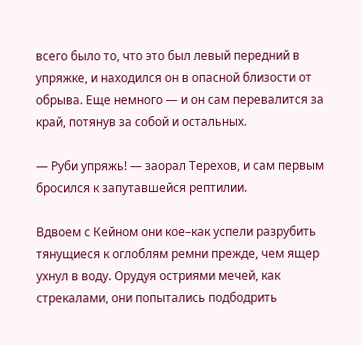всего было то, что это был левый передний в упряжке, и находился он в опасной близости от обрыва. Еще немного — и он сам перевалится за край, потянув за собой и остальных.

— Руби упряжь! — заорал Терехов, и сам первым бросился к запутавшейся рептилии.

Вдвоем с Кейном они кое–как успели разрубить тянущиеся к оглоблям ремни прежде, чем ящер ухнул в воду. Орудуя остриями мечей, как стрекалами, они попытались подбодрить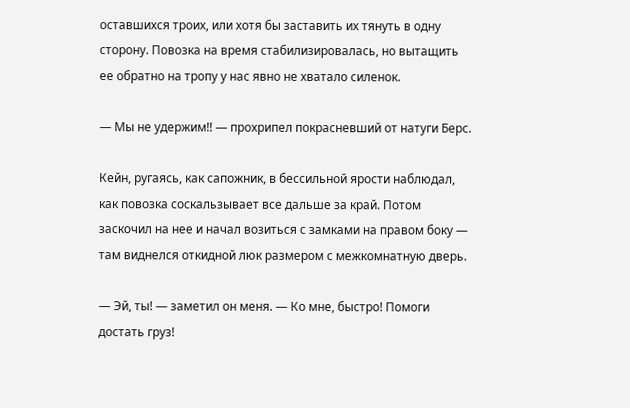оставшихся троих, или хотя бы заставить их тянуть в одну сторону. Повозка на время стабилизировалась, но вытащить ее обратно на тропу у нас явно не хватало силенок.

— Мы не удержим!! — прохрипел покрасневший от натуги Берс.

Кейн, ругаясь, как сапожник, в бессильной ярости наблюдал, как повозка соскальзывает все дальше за край. Потом заскочил на нее и начал возиться с замками на правом боку — там виднелся откидной люк размером с межкомнатную дверь.

— Эй, ты! — заметил он меня. — Ко мне, быстро! Помоги достать груз!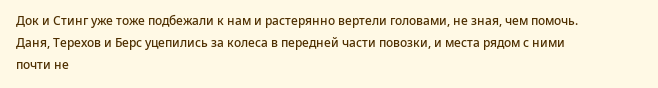Док и Стинг уже тоже подбежали к нам и растерянно вертели головами, не зная, чем помочь. Даня, Терехов и Берс уцепились за колеса в передней части повозки, и места рядом с ними почти не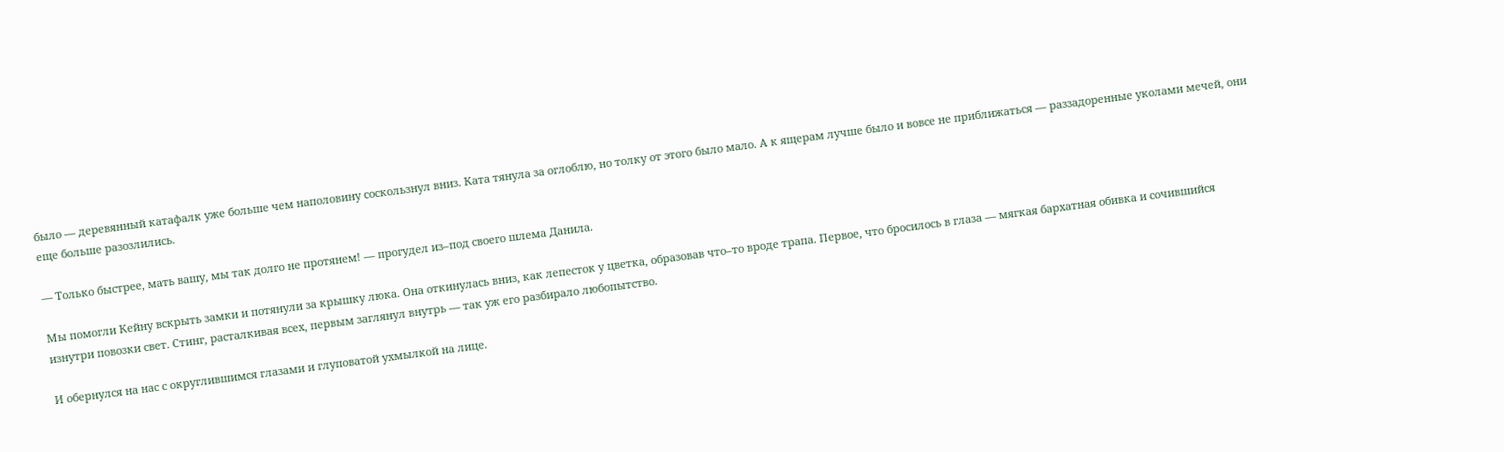было — деревянный катафалк уже больше чем наполовину соскользнул вниз. Ката тянула за оглоблю, но толку от этого было мало. А к ящерам лучше было и вовсе не приближаться — раззадоренные уколами мечей, они еще больше разозлились.

— Только быстрее, мать вашу, мы так долго не протянем! — прогудел из–под своего шлема Данила.

Мы помогли Кейну вскрыть замки и потянули за крышку люка. Она откинулась вниз, как лепесток у цветка, образовав что–то вроде трапа. Первое, что бросилось в глаза — мягкая бархатная обивка и сочившийся изнутри повозки свет. Стинг, расталкивая всех, первым заглянул внутрь — так уж его разбирало любопытство.

И обернулся на нас с округлившимся глазами и глуповатой ухмылкой на лице.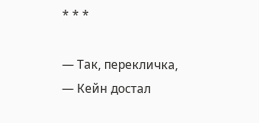* * *

— Так, перекличка, — Кейн достал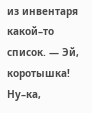из инвентаря какой–то список. — Эй, коротышка! Ну–ка,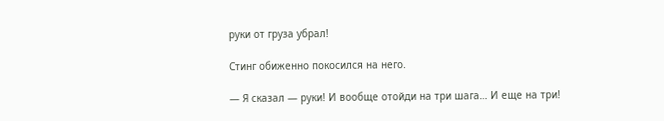руки от груза убрал!

Стинг обиженно покосился на него.

— Я сказал — руки! И вообще отойди на три шага… И еще на три!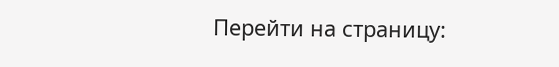Перейти на страницу: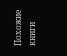Похожие книги